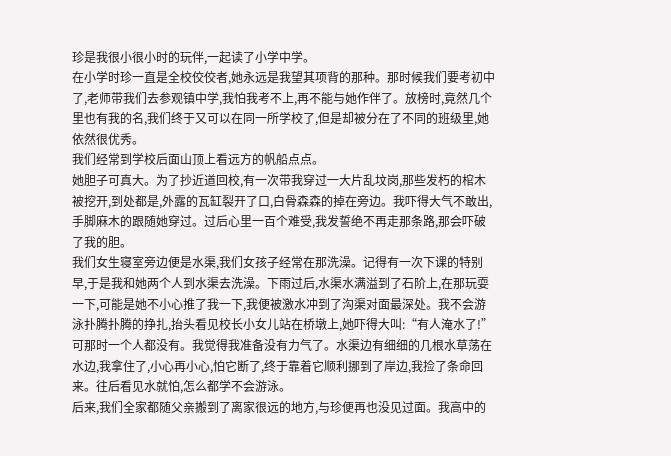珍是我很小很小时的玩伴,一起读了小学中学。
在小学时珍一直是全校佼佼者,她永远是我望其项背的那种。那时候我们要考初中了,老师带我们去参观镇中学,我怕我考不上,再不能与她作伴了。放榜时,竟然几个里也有我的名,我们终于又可以在同一所学校了,但是却被分在了不同的班级里,她依然很优秀。
我们经常到学校后面山顶上看远方的帆船点点。
她胆子可真大。为了抄近道回校,有一次带我穿过一大片乱坟岗,那些发朽的棺木被挖开,到处都是,外露的瓦缸裂开了口,白骨森森的掉在旁边。我吓得大气不敢出,手脚麻木的跟随她穿过。过后心里一百个难受,我发誓绝不再走那条路,那会吓破了我的胆。
我们女生寝室旁边便是水渠,我们女孩子经常在那洗澡。记得有一次下课的特别早,于是我和她两个人到水渠去洗澡。下雨过后,水渠水满溢到了石阶上,在那玩耍一下,可能是她不小心推了我一下,我便被激水冲到了沟渠对面最深处。我不会游泳扑腾扑腾的挣扎,抬头看见校长小女儿站在桥墩上,她吓得大叫:“有人淹水了!”可那时一个人都没有。我觉得我准备没有力气了。水渠边有细细的几根水草荡在水边,我拿住了,小心再小心,怕它断了,终于靠着它顺利挪到了岸边,我捡了条命回来。往后看见水就怕,怎么都学不会游泳。
后来,我们全家都随父亲搬到了离家很远的地方,与珍便再也没见过面。我高中的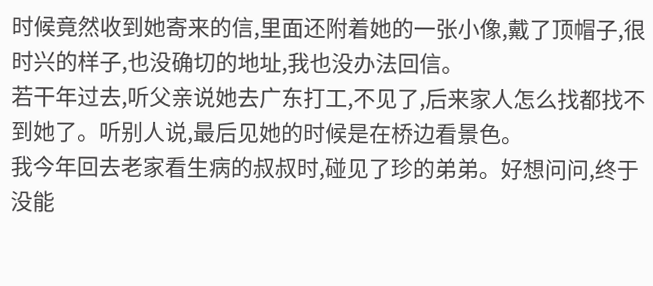时候竟然收到她寄来的信,里面还附着她的一张小像,戴了顶帽子,很时兴的样子,也没确切的地址,我也没办法回信。
若干年过去,听父亲说她去广东打工,不见了,后来家人怎么找都找不到她了。听别人说,最后见她的时候是在桥边看景色。
我今年回去老家看生病的叔叔时,碰见了珍的弟弟。好想问问,终于没能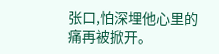张口,怕深埋他心里的痛再被掀开。